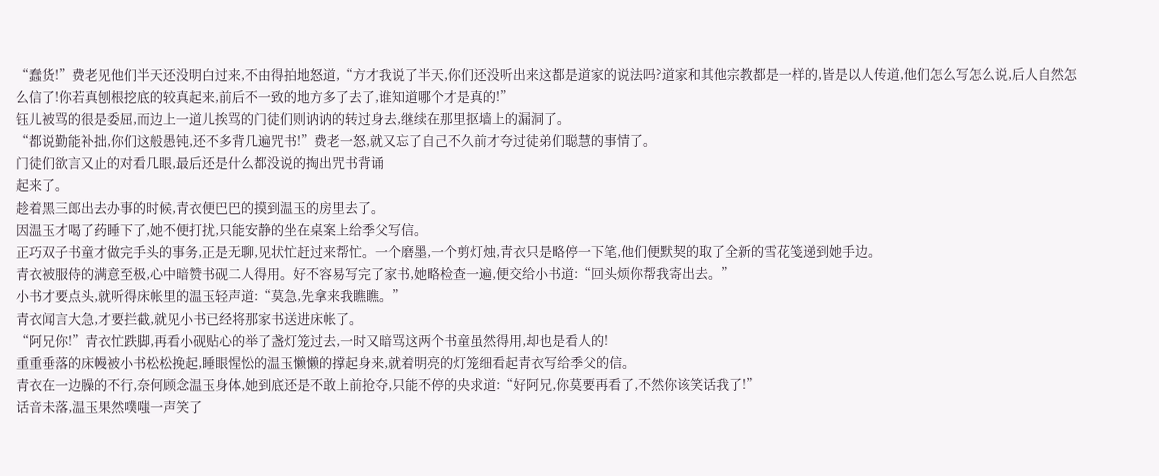“蠢货!”费老见他们半天还没明白过来,不由得拍地怒道,“方才我说了半天,你们还没听出来这都是道家的说法吗?道家和其他宗教都是一样的,皆是以人传道,他们怎么写怎么说,后人自然怎么信了!你若真刨根挖底的较真起来,前后不一致的地方多了去了,谁知道哪个才是真的!”
钰儿被骂的很是委屈,而边上一道儿挨骂的门徒们则讷讷的转过身去,继续在那里抠墙上的漏洞了。
“都说勤能补拙,你们这般愚钝,还不多背几遍咒书!”费老一怒,就又忘了自己不久前才夸过徒弟们聪慧的事情了。
门徒们欲言又止的对看几眼,最后还是什么都没说的掏出咒书背诵
起来了。
趁着黑三郎出去办事的时候,青衣便巴巴的摸到温玉的房里去了。
因温玉才喝了药睡下了,她不便打扰,只能安静的坐在桌案上给季父写信。
正巧双子书童才做完手头的事务,正是无聊,见状忙赶过来帮忙。一个磨墨,一个剪灯烛,青衣只是略停一下笔,他们便默契的取了全新的雪花笺递到她手边。
青衣被服侍的满意至极,心中暗赞书砚二人得用。好不容易写完了家书,她略检查一遍,便交给小书道:“回头烦你帮我寄出去。”
小书才要点头,就听得床帐里的温玉轻声道:“莫急,先拿来我瞧瞧。”
青衣闻言大急,才要拦截,就见小书已经将那家书送进床帐了。
“阿兄你!”青衣忙跌脚,再看小砚贴心的举了盏灯笼过去,一时又暗骂这两个书童虽然得用,却也是看人的!
重重垂落的床幔被小书松松挽起,睡眼惺忪的温玉懒懒的撑起身来,就着明亮的灯笼细看起青衣写给季父的信。
青衣在一边臊的不行,奈何顾念温玉身体,她到底还是不敢上前抢夺,只能不停的央求道:“好阿兄,你莫要再看了,不然你该笑话我了!”
话音未落,温玉果然噗嗤一声笑了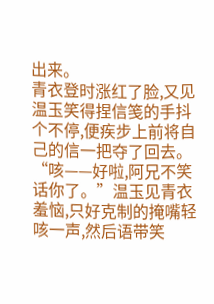出来。
青衣登时涨红了脸,又见温玉笑得捏信笺的手抖个不停,便疾步上前将自己的信一把夺了回去。
“咳——好啦,阿兄不笑话你了。”温玉见青衣羞恼,只好克制的掩嘴轻咳一声,然后语带笑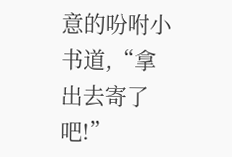意的吩咐小书道,“拿出去寄了吧!”